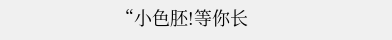“小色胚!等你长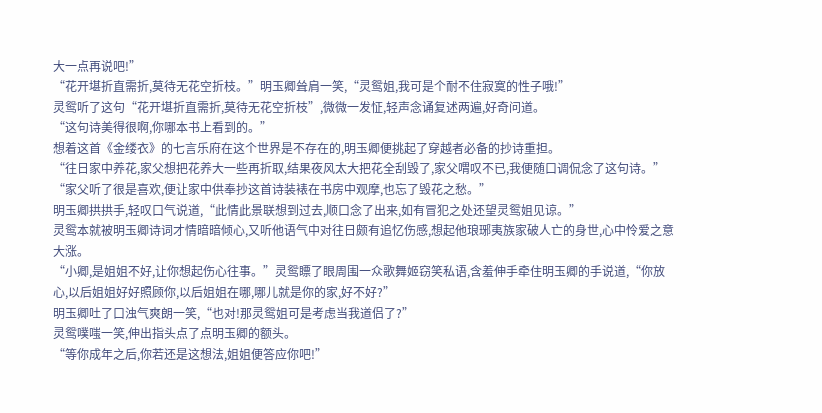大一点再说吧!”
“花开堪折直需折,莫待无花空折枝。”明玉卿耸肩一笑,“灵鸳姐,我可是个耐不住寂寞的性子哦!”
灵鸳听了这句“花开堪折直需折,莫待无花空折枝”,微微一发怔,轻声念诵复述两遍,好奇问道。
“这句诗美得很啊,你哪本书上看到的。”
想着这首《金缕衣》的七言乐府在这个世界是不存在的,明玉卿便挑起了穿越者必备的抄诗重担。
“往日家中养花,家父想把花养大一些再折取,结果夜风太大把花全刮毁了,家父喟叹不已,我便随口调侃念了这句诗。”
“家父听了很是喜欢,便让家中供奉抄这首诗装裱在书房中观摩,也忘了毁花之愁。”
明玉卿拱拱手,轻叹口气说道,“此情此景联想到过去,顺口念了出来,如有冒犯之处还望灵鸳姐见谅。”
灵鸳本就被明玉卿诗词才情暗暗倾心,又听他语气中对往日颇有追忆伤感,想起他琅琊夷族家破人亡的身世,心中怜爱之意大涨。
“小卿,是姐姐不好,让你想起伤心往事。”灵鸳瞟了眼周围一众歌舞姬窃笑私语,含羞伸手牵住明玉卿的手说道,“你放心,以后姐姐好好照顾你,以后姐姐在哪,哪儿就是你的家,好不好?”
明玉卿吐了口浊气爽朗一笑,“也对!那灵鸳姐可是考虑当我道侣了?”
灵鸳噗嗤一笑,伸出指头点了点明玉卿的额头。
“等你成年之后,你若还是这想法,姐姐便答应你吧!”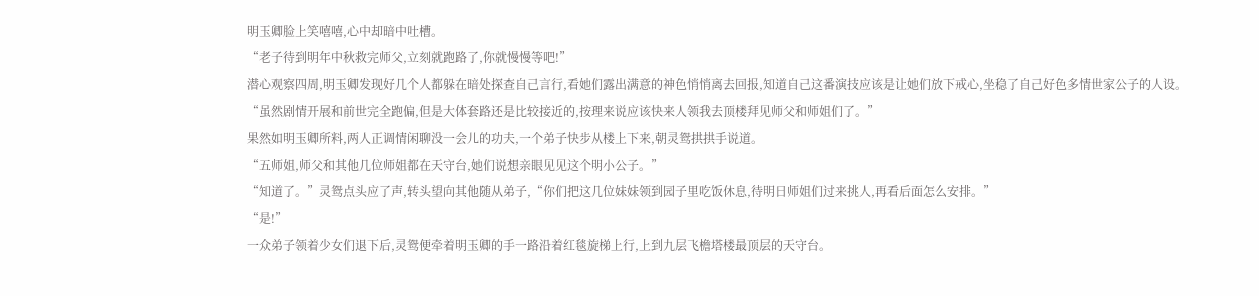明玉卿脸上笑嘻嘻,心中却暗中吐槽。
“老子待到明年中秋救完师父,立刻就跑路了,你就慢慢等吧!”
潜心观察四周,明玉卿发现好几个人都躲在暗处探查自己言行,看她们露出满意的神色悄悄离去回报,知道自己这番演技应该是让她们放下戒心,坐稳了自己好色多情世家公子的人设。
“虽然剧情开展和前世完全跑偏,但是大体套路还是比较接近的,按理来说应该快来人领我去顶楼拜见师父和师姐们了。”
果然如明玉卿所料,两人正调情闲聊没一会儿的功夫,一个弟子快步从楼上下来,朝灵鸳拱拱手说道。
“五师姐,师父和其他几位师姐都在天守台,她们说想亲眼见见这个明小公子。”
“知道了。”灵鸳点头应了声,转头望向其他随从弟子,“你们把这几位妹妹领到园子里吃饭休息,待明日师姐们过来挑人,再看后面怎么安排。”
“是!”
一众弟子领着少女们退下后,灵鸳便牵着明玉卿的手一路沿着红毯旋梯上行,上到九层飞檐塔楼最顶层的天守台。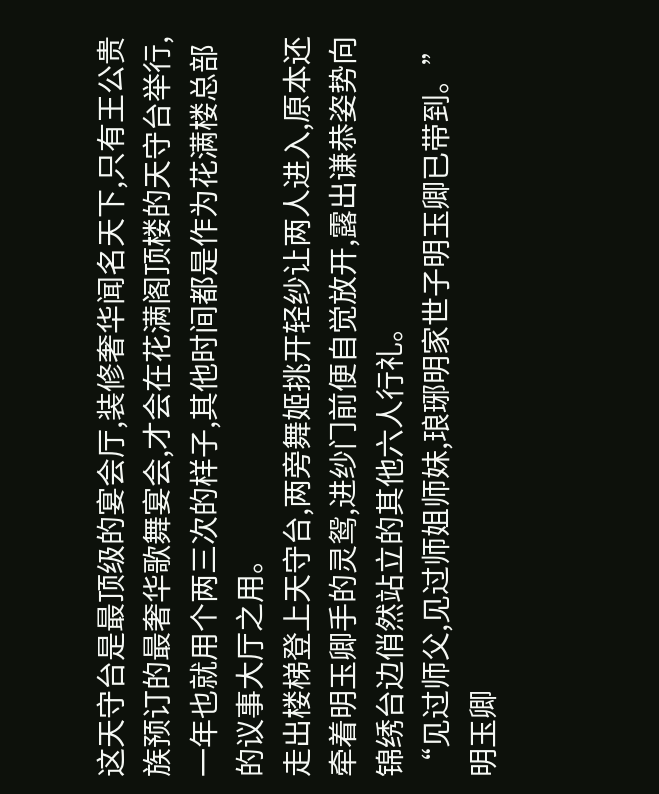这天守台是最顶级的宴会厅,装修奢华闻名天下,只有王公贵族预订的最奢华歌舞宴会,才会在花满阁顶楼的天守台举行,一年也就用个两三次的样子,其他时间都是作为花满楼总部的议事大厅之用。
走出楼梯登上天守台,两旁舞姬挑开轻纱让两人进入,原本还牵着明玉卿手的灵鸳,进纱门前便自觉放开,露出谦恭姿势向锦绣台边俏然站立的其他六人行礼。
“见过师父,见过师姐师妹,琅琊明家世子明玉卿已带到。”
明玉卿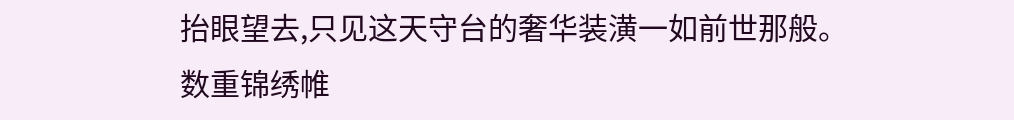抬眼望去,只见这天守台的奢华装潢一如前世那般。
数重锦绣帷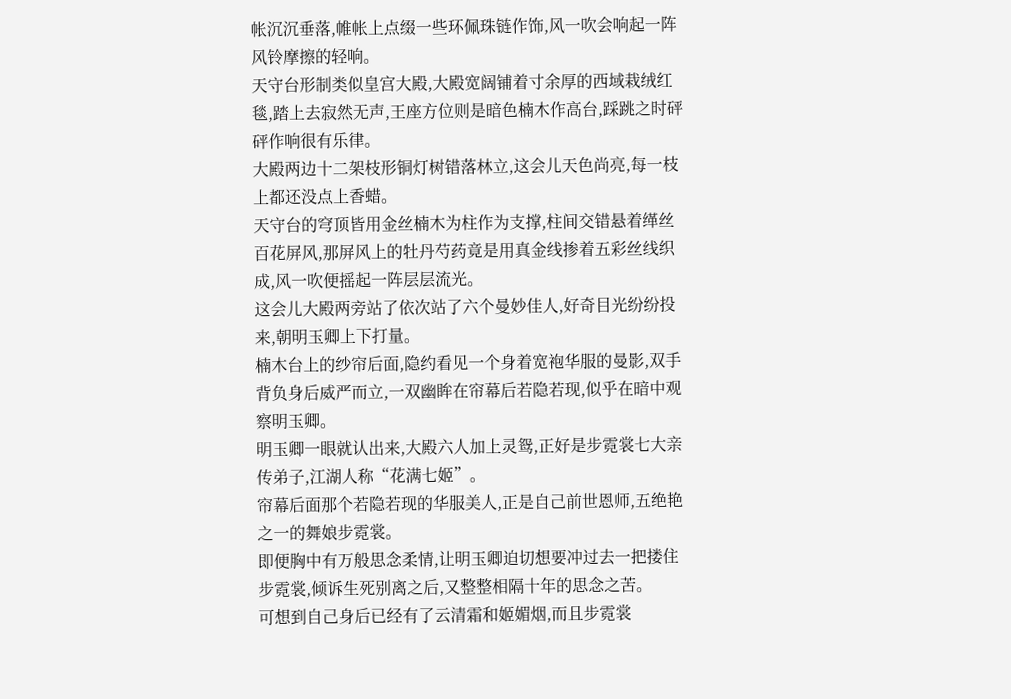帐沉沉垂落,帷帐上点缀一些环佩珠链作饰,风一吹会响起一阵风铃摩擦的轻响。
天守台形制类似皇宫大殿,大殿宽阔铺着寸余厚的西域栽绒红毯,踏上去寂然无声,王座方位则是暗色楠木作高台,踩跳之时砰砰作响很有乐律。
大殿两边十二架枝形铜灯树错落林立,这会儿天色尚亮,每一枝上都还没点上香蜡。
天守台的穹顶皆用金丝楠木为柱作为支撑,柱间交错悬着缂丝百花屏风,那屏风上的牡丹芍药竟是用真金线掺着五彩丝线织成,风一吹便摇起一阵层层流光。
这会儿大殿两旁站了依次站了六个曼妙佳人,好奇目光纷纷投来,朝明玉卿上下打量。
楠木台上的纱帘后面,隐约看见一个身着宽袍华服的曼影,双手背负身后威严而立,一双幽眸在帘幕后若隐若现,似乎在暗中观察明玉卿。
明玉卿一眼就认出来,大殿六人加上灵鸳,正好是步霓裳七大亲传弟子,江湖人称“花满七姬”。
帘幕后面那个若隐若现的华服美人,正是自己前世恩师,五绝艳之一的舞娘步霓裳。
即便胸中有万般思念柔情,让明玉卿迫切想要冲过去一把搂住步霓裳,倾诉生死别离之后,又整整相隔十年的思念之苦。
可想到自己身后已经有了云清霜和姬媚烟,而且步霓裳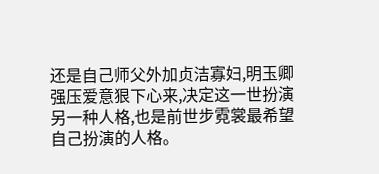还是自己师父外加贞洁寡妇,明玉卿强压爱意狠下心来,决定这一世扮演另一种人格,也是前世步霓裳最希望自己扮演的人格。